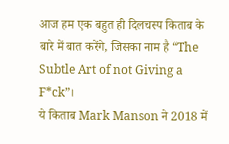आज हम एक बहुत ही दिलचस्प किताब के बारे में बात करेंगे, जिसका नाम है “The Subtle Art of not Giving a F*ck”।
ये किताब Mark Manson ने 2018 में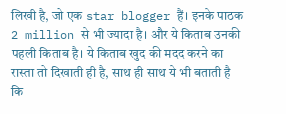लिखी है, जो एक star blogger हैं। इनके पाठक 2 million से भी ज्यादा है। और ये किताब उनकी पहली किताब है। ये किताब खुद की मदद करने का रास्ता तो दिखाती ही है, साथ ही साथ ये भी बताती है कि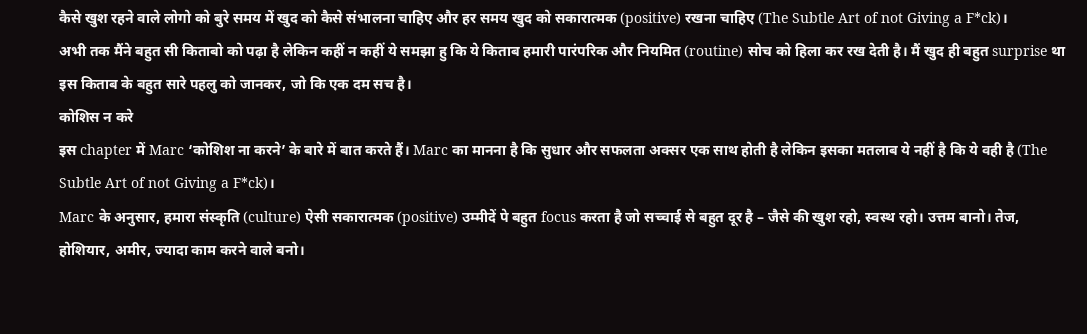कैसे खुश रहने वाले लोगो को बुरे समय में खुद को कैसे संभालना चाहिए और हर समय खुद को सकारात्मक (positive) रखना चाहिए (The Subtle Art of not Giving a F*ck)।
अभी तक मैंने बहुत सी किताबो को पढ़ा है लेकिन कहीं न कहीं ये समझा हु कि ये किताब हमारी पारंपरिक और नियमित (routine) सोच को हिला कर रख देती है। मैं खुद ही बहुत surprise था इस किताब के बहुत सारे पहलु को जानकर, जो कि एक दम सच है।
कोशिस न करे
इस chapter में Marc ‘कोशिश ना करने’ के बारे में बात करते हैं। Marc का मानना है कि सुधार और सफलता अक्सर एक साथ होती है लेकिन इसका मतलाब ये नहीं है कि ये वही है (The Subtle Art of not Giving a F*ck)।
Marc के अनुसार, हमारा संस्कृति (culture) ऐसी सकारात्मक (positive) उम्मीदें पे बहुत focus करता है जो सच्चाई से बहुत दूर है – जैसे की खुश रहो, स्वस्थ रहो। उत्तम बानो। तेज, होशियार, अमीर, ज्यादा काम करने वाले बनो।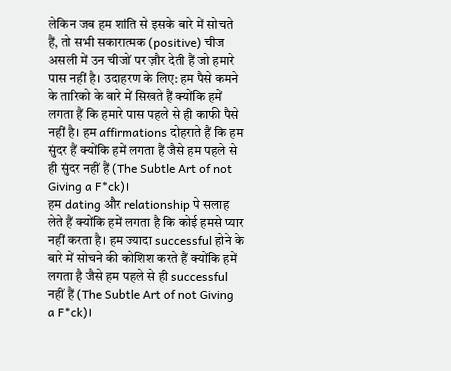लेकिन जब हम शांति से इसके बारे में सोचते हैं, तो सभी सकारात्मक (positive) चीज असली में उन चीजों पर ज़ौर देती हैं जो हमारे पास नहीं है। उदाहरण के लिए: हम पैसे कमने के तारिको के बारे में सिखते हैं क्योंकि हमें लगता हैं कि हमारे पास पहले से ही काफी पैसे नहीं है। हम affirmations दोहराते हैं कि हम सुंदर हैं क्योंकि हमें लगता हैं जैसे हम पहले से ही सुंदर नहीं हैं (The Subtle Art of not Giving a F*ck)।
हम dating और relationship पे सलाह लेते हैं क्योंकि हमें लगता है कि कोई हमसे प्यार नहीं करता है। हम ज्यादा successful होने के बारे में सोचने की कोशिश करते हैं क्योंकि हमें लगता है जैसे हम पहले से ही successful नहीं हैं (The Subtle Art of not Giving a F*ck)।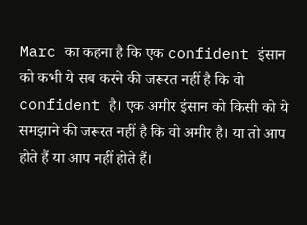Marc का कहना है कि एक confident इंसान को कभी ये सब करने की जरूरत नहीं है कि वो confident है। एक अमीर इंसान को किसी को ये समझाने की जरूरत नहीं है कि वो अमीर है। या तो आप होते हैं या आप नहीं होते हैं।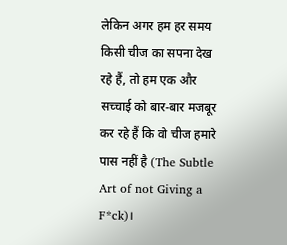लेकिन अगर हम हर समय किसी चीज का सपना देख रहे हैं, तो हम एक और सच्चाई को बार-बार मजबूर कर रहे हैं कि वो चीज हमारे पास नहीं है (The Subtle Art of not Giving a F*ck)।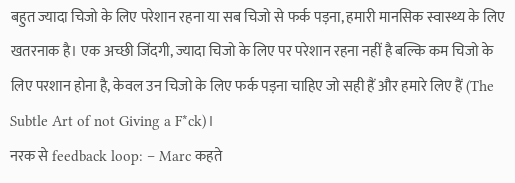बहुत ज्यादा चिजो के लिए परेशान रहना या सब चिजो से फर्क पड़ना, हमारी मानसिक स्वास्थ्य के लिए खतरनाक है। एक अच्छी जिंदगी, ज्यादा चिजो के लिए पर परेशान रहना नहीं है बल्कि कम चिजो के लिए परशान होना है, केवल उन चिजो के लिए फर्क पड़ना चाहिए जो सही हैं और हमारे लिए हैं (The Subtle Art of not Giving a F*ck)।
नरक से feedback loop: – Marc कहते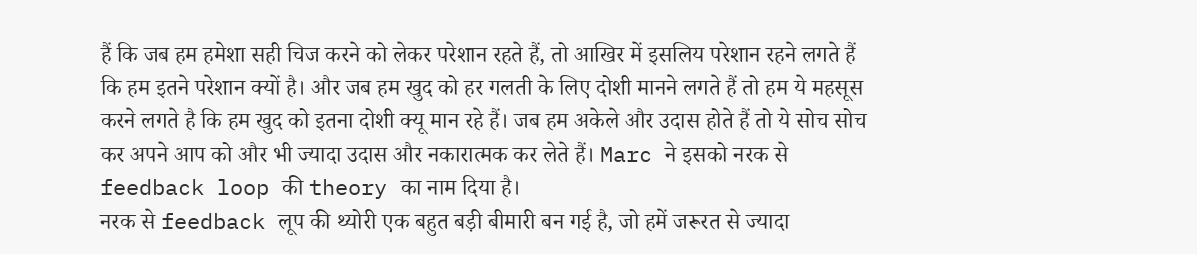हैं कि जब हम हमेशा सही चिज करने को लेकर परेशान रहते हैं, तो आखिर में इसलिय परेशान रहने लगते हैं कि हम इतने परेशान क्यों है। और जब हम खुद को हर गलती के लिए दोशी मानने लगते हैं तो हम ये महसूस करने लगते है कि हम खुद को इतना दोशी क्यू मान रहे हैं। जब हम अकेले और उदास होते हैं तो ये सोच सोच कर अपने आप को और भी ज्यादा उदास और नकारात्मक कर लेते हैं। Marc ने इसको नरक से feedback loop की theory का नाम दिया है।
नरक से feedback लूप की थ्योरी एक बहुत बड़ी बीमारी बन गई है, जो हमें जरूरत से ज्यादा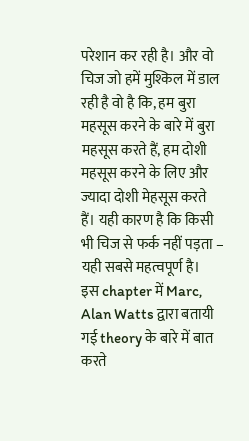परेशान कर रही है। और वो चिज जो हमें मुश्किल में डाल रही है वो है कि, हम बुरा महसूस करने के बारे में बुरा महसूस करते हैं, हम दोशी महसूस करने के लिए और ज्यादा दोशी मेहसूस करते हैं। यही कारण है कि किसी भी चिज से फर्क नहीं पड़ता – यही सबसे महत्वपूर्ण है।
इस chapter में Marc, Alan Watts द्वारा बतायी गई theory के बारे में बात करते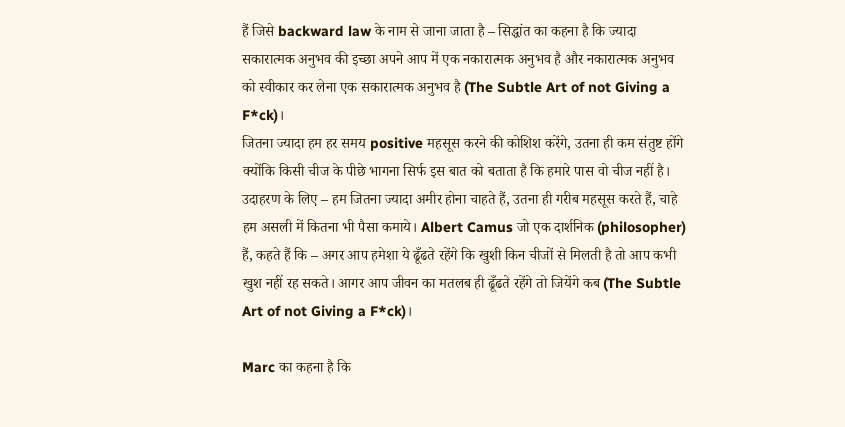हैं जिसे backward law के नाम से जाना जाता है – सिद्धांत का कहना है कि ज्यादा सकारात्मक अनुभव की इच्छा अपने आप में एक नकारात्मक अनुभव है और नकारात्मक अनुभव को स्वीकार कर लेना एक सकारात्मक अनुभव है (The Subtle Art of not Giving a F*ck)।
जितना ज्यादा हम हर समय positive महसूस करने की कोशिश करेंगे, उतना ही कम संतुष्ट होंगे क्योंकि किसी चीज के पीछे भागना सिर्फ इस बात को बताता है कि हमारे पास वो चीज नहीं है। उदाहरण के लिए – हम जितना ज्यादा अमीर होना चाहते हैं, उतना ही गरीब महसूस करते हैं, चाहे हम असली में कितना भी पैसा कमाये। Albert Camus जो एक दार्शनिक (philosopher) हैं, कहते हैं कि – अगर आप हमेशा ये ढूँढते रहेंगे कि खुशी किन चीजों से मिलती है तो आप कभी खुश नहीं रह सकते। आगर आप जीवन का मतलब ही ढूँढते रहेंगे तो जियेंगे कब (The Subtle Art of not Giving a F*ck)।

Marc का कहना है कि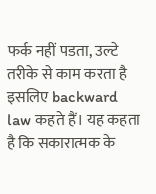फर्क नहीं पडता, उल्टे तरीके से काम करता है इसलिए backward law कहते हैं। यह कहता है कि सकारात्मक के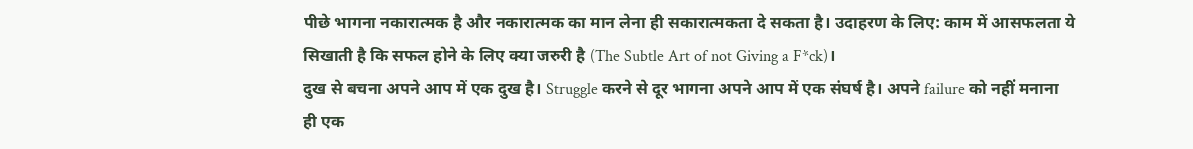पीछे भागना नकारात्मक है और नकारात्मक का मान लेना ही सकारात्मकता दे सकता है। उदाहरण के लिए: काम में आसफलता ये सिखाती है कि सफल होने के लिए क्या जरुरी है (The Subtle Art of not Giving a F*ck)।
दुख से बचना अपने आप में एक दुख है। Struggle करने से दूर भागना अपने आप में एक संघर्ष है। अपने failure को नहीं मनाना ही एक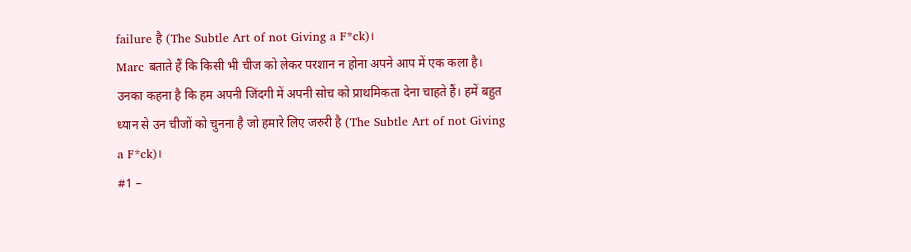failure है (The Subtle Art of not Giving a F*ck)।
Marc बताते हैं कि किसी भी चीज को लेकर परशान न होना अपने आप में एक कला है। उनका कहना है कि हम अपनी जिंदगी में अपनी सोच को प्राथमिकता देना चाहते हैं। हमें बहुत ध्यान से उन चीजों को चुनना है जो हमारे लिए जरुरी है (The Subtle Art of not Giving a F*ck)।
#1 –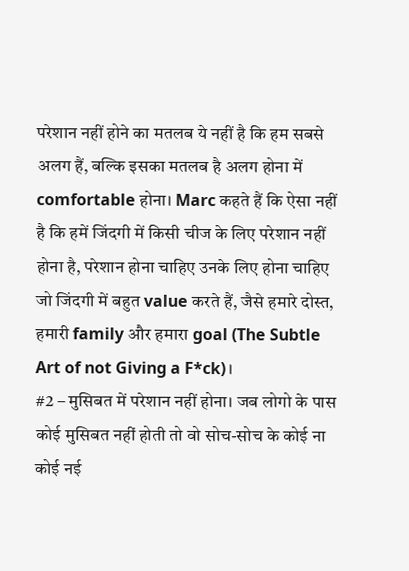परेशान नहीं होने का मतलब ये नहीं है कि हम सबसे अलग हैं, बल्कि इसका मतलब है अलग होना में comfortable होना। Marc कहते हैं कि ऐसा नहीं है कि हमें जिंदगी में किसी चीज के लिए परेशान नहीं होना है, परेशान होना चाहिए उनके लिए होना चाहिए जो जिंदगी में बहुत value करते हैं, जैसे हमारे दोस्त, हमारी family और हमारा goal (The Subtle Art of not Giving a F*ck)।
#2 – मुसिबत में परेशान नहीं होना। जब लोगो के पास कोई मुसिबत नहीं होती तो वो सोच-सोच के कोई ना कोई नई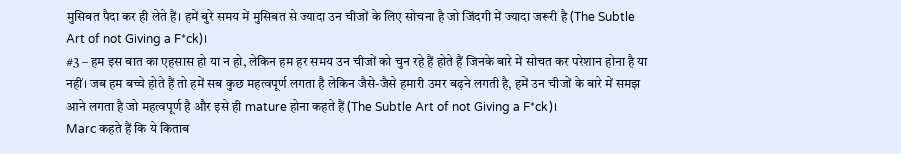मुसिबत पैदा कर ही लेते हैं। हमें बुरे समय में मुसिबत से ज्यादा उन चीजों के लिए सोचना है जो जिंदगी में ज्यादा जरूरी है (The Subtle Art of not Giving a F*ck)।
#3 – हम इस बात का एहसास हो या न हो, लेकिन हम हर समय उन चीजों को चुन रहे हैं होते हैं जिनके बारे में सोचत कर परेशान होना है या नहीं। जब हम बच्चे होते हैं तो हमें सब कुछ महत्वपूर्ण लगता है लेकिन जैसे-जैसे हमारी उमर बढ़ने लगती है, हमें उन चीजों के बारे में समझ आने लगता है जो महत्वपूर्ण है और इसे ही mature होना कहते हैं (The Subtle Art of not Giving a F*ck)।
Marc कहते हैं कि ये किताब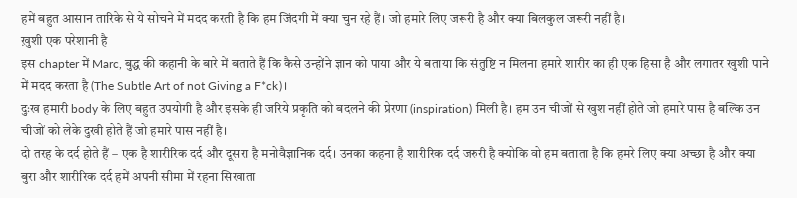हमें बहुत आसान तारिके से ये सोचने में मदद करती है कि हम जिंदगी में क्या चुन रहे हैं। जो हमारे लिए जरूरी है और क्या बिलकुल जरूरी नहीं है।
ख़ुशी एक परेशानी है
इस chapter में Marc, बुद्ध की कहानी के बारे में बताते हैं कि कैसे उन्होंने ज्ञान को पाया और ये बताया कि संतुष्टि न मिलना हमारे शारीर का ही एक हिसा है और लगातर खुशी पाने में मदद करता है (The Subtle Art of not Giving a F*ck)।
दुःख हमारी body के लिए बहुत उपयोगी है और इसके ही जरिये प्रकृति को बदलने की प्रेरणा (inspiration) मिली है। हम उन चीजों से खुश नहीं होते जो हमारे पास है बल्कि उन चीजों को लेके दुखी होते हैं जो हमारे पास नहीं है।
दो तरह के दर्द होते हैं – एक है शारीरिक दर्द और दूसरा है मनोवैज्ञानिक दर्द। उनका कहना है शारीरिक दर्द जरुरी है क्योकि वो हम बताता है कि हमरे लिए क्या अच्छा है और क्या बुरा और शारीरिक दर्द हमें अपनी सीमा में रहना सिखाता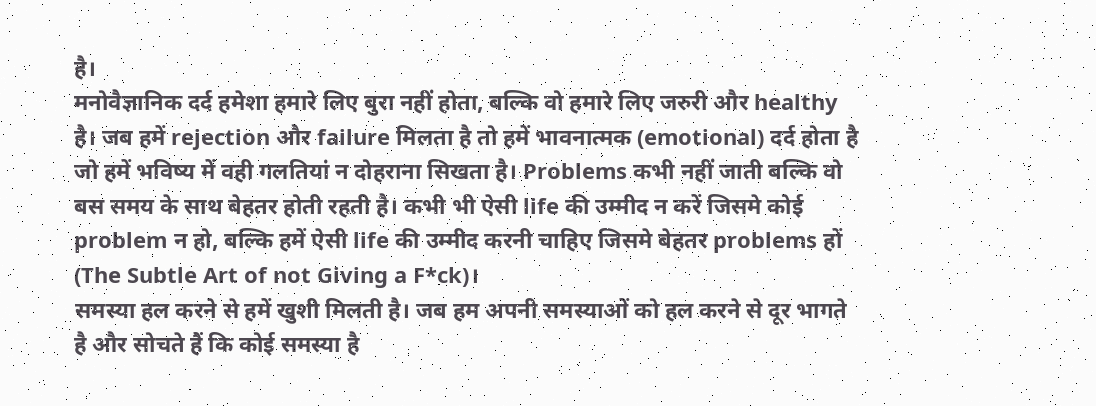है।
मनोवैज्ञानिक दर्द हमेशा हमारे लिए बुरा नहीं होता, बल्कि वो हमारे लिए जरुरी और healthy है। जब हमें rejection और failure मिलता है तो हमें भावनात्मक (emotional) दर्द होता है जो हमें भविष्य में वही गलतियां न दोहराना सिखता है। Problems कभी नहीं जाती बल्कि वो बस समय के साथ बेहतर होती रहती है। कभी भी ऐसी life की उम्मीद न करें जिसमे कोई problem न हो, बल्कि हमें ऐसी life की उम्मीद करनी चाहिए जिसमे बेहतर problems हों (The Subtle Art of not Giving a F*ck)।
समस्या हल करने से हमें खुशी मिलती है। जब हम अपनी समस्याओं को हल करने से दूर भागते है और सोचते हैं कि कोई समस्या है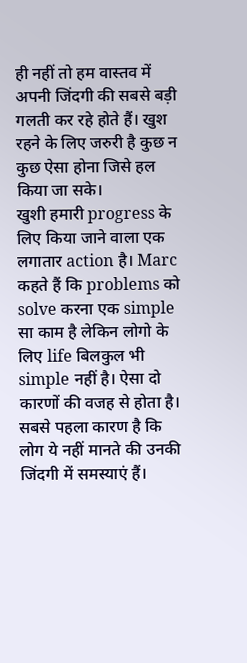ही नहीं तो हम वास्तव में अपनी जिंदगी की सबसे बड़ी गलती कर रहे होते हैं। खुश रहने के लिए जरुरी है कुछ न कुछ ऐसा होना जिसे हल किया जा सके।
खुशी हमारी progress के लिए किया जाने वाला एक लगातार action है। Marc कहते हैं कि problems को solve करना एक simple सा काम है लेकिन लोगो के लिए life बिलकुल भी simple नहीं है। ऐसा दो कारणों की वजह से होता है।
सबसे पहला कारण है कि लोग ये नहीं मानते की उनकी जिंदगी में समस्याएं हैं।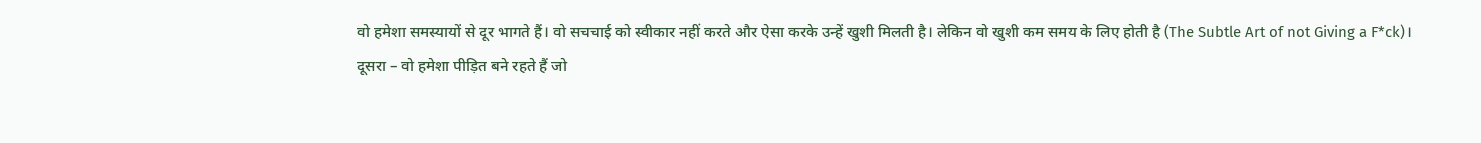वो हमेशा समस्यायों से दूर भागते हैं। वो सचचाई को स्वीकार नहीं करते और ऐसा करके उन्हें खुशी मिलती है। लेकिन वो खुशी कम समय के लिए होती है (The Subtle Art of not Giving a F*ck)।
दूसरा – वो हमेशा पीड़ित बने रहते हैं जो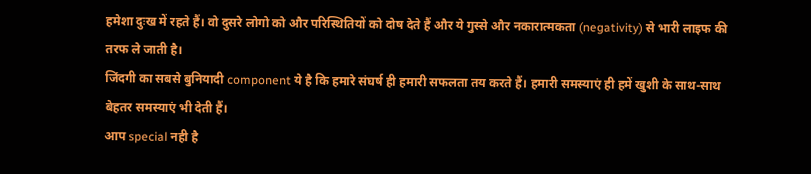हमेशा दुःख में रहते हैं। वो दुसरे लोगो को और परिस्थितियों को दोष देते हैं और ये गुस्से और नकारात्मकता (negativity) से भारी लाइफ की तरफ ले जाती है।
जिंदगी का सबसे बुनियादी component ये है कि हमारे संघर्ष ही हमारी सफलता तय करते हैं। हमारी समस्याएं ही हमें खुशी के साथ-साथ बेहतर समस्याएं भी देती हैं।
आप special नही है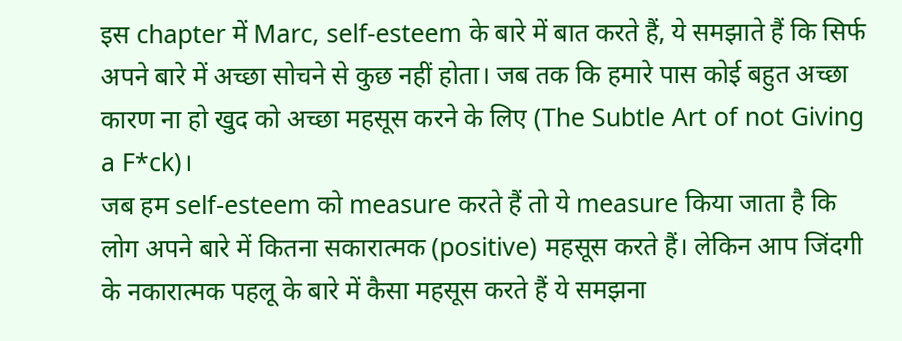इस chapter में Marc, self-esteem के बारे में बात करते हैं, ये समझाते हैं कि सिर्फ अपने बारे में अच्छा सोचने से कुछ नहीं होता। जब तक कि हमारे पास कोई बहुत अच्छा कारण ना हो खुद को अच्छा महसूस करने के लिए (The Subtle Art of not Giving a F*ck)।
जब हम self-esteem को measure करते हैं तो ये measure किया जाता है कि लोग अपने बारे में कितना सकारात्मक (positive) महसूस करते हैं। लेकिन आप जिंदगी के नकारात्मक पहलू के बारे में कैसा महसूस करते हैं ये समझना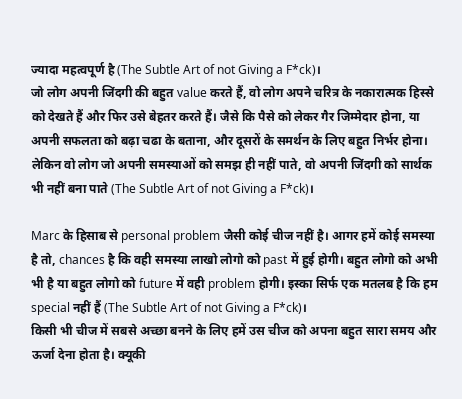ज्यादा महत्वपूर्ण है (The Subtle Art of not Giving a F*ck)।
जो लोग अपनी जिंदगी की बहुत value करते हैं, वो लोग अपने चरित्र के नकारात्मक हिस्से को देखते हैं और फिर उसे बेहतर करते हैं। जैसे कि पैसे को लेकर गैर जिम्मेदार होना, या अपनी सफलता को बढ़ा चढा के बताना, और दूसरों के समर्थन के लिए बहुत निर्भर होना। लेकिन वो लोग जो अपनी समस्याओं को समझ ही नहीं पाते, वो अपनी जिंदगी को सार्थक भी नहीं बना पाते (The Subtle Art of not Giving a F*ck)।

Marc के हिसाब से personal problem जैसी कोई चीज नहीं है। आगर हमें कोई समस्या है तो, chances है कि वही समस्या लाखो लोगो को past में हुई होगी। बहुत लोगो को अभी भी है या बहुत लोगो को future में वही problem होगी। इस्का सिर्फ एक मतलब है कि हम special नहीं हैं (The Subtle Art of not Giving a F*ck)।
किसी भी चीज में सबसे अच्छा बनने के लिए हमें उस चीज को अपना बहुत सारा समय और ऊर्जा देना होता है। क्यूकी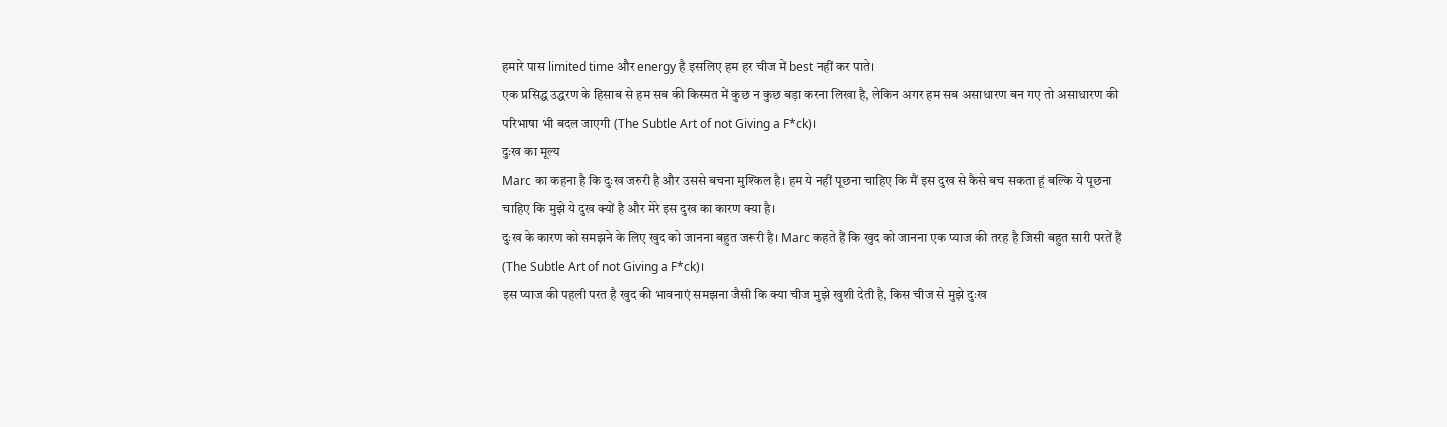हमारे पास limited time और energy है इसलिए हम हर चीज में best नहीं कर पाते।
एक प्रसिद्ध उद्धरण के हिसाब से हम सब की किस्मत में कुछ न कुछ बड़ा करना लिखा है, लेकिन अगर हम सब असाधारण बन गए तो असाधारण की परिभाषा भी बदल जाएगी (The Subtle Art of not Giving a F*ck)।
दुःख का मूल्य
Marc का कहना है कि दुःख जरुरी है और उससे बचना मुश्किल है। हम ये नहीं पूछना चाहिए कि मैं इस दुख से कैसे बच सकता हूं बल्कि ये पूछना चाहिए कि मुझे ये दुख क्यों है और मेरे इस दुख का कारण क्या है।
दुःख के कारण को समझने के लिए खुद को जानना बहुत जरूरी है। Marc कहते हैं कि खुद को जानना एक प्याज की तरह है जिसी बहुत सारी परतें हैं (The Subtle Art of not Giving a F*ck)।
इस प्याज की पहली परत है खुद की भावनाएं समझना जैसी कि क्या चीज मुझे खुशी देती है, किस चीज से मुझे दुःख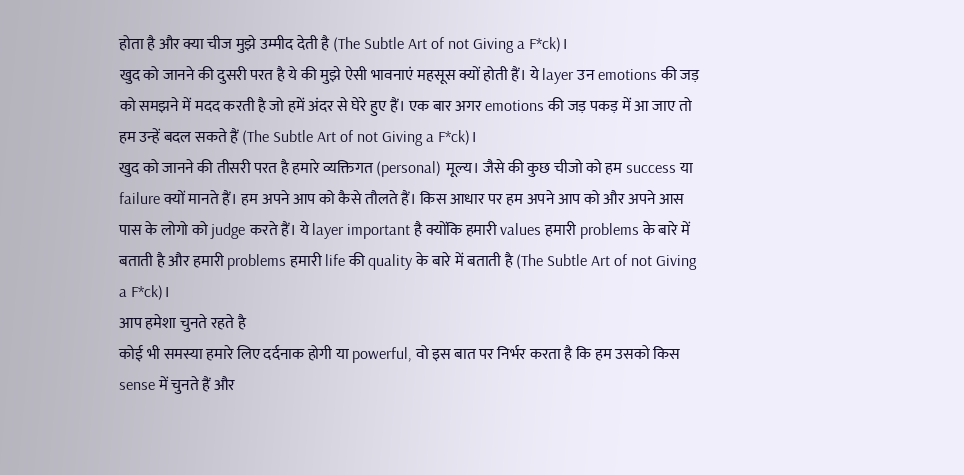होता है और क्या चीज मुझे उम्मीद देती है (The Subtle Art of not Giving a F*ck)।
खुद को जानने की दुसरी परत है ये की मुझे ऐसी भावनाएं महसूस क्यों होती हैं। ये layer उन emotions की जड़ को समझने में मदद करती है जो हमें अंदर से घेरे हुए हैं। एक बार अगर emotions की जड़ पकड़ में आ जाए तो हम उन्हें बदल सकते हैं (The Subtle Art of not Giving a F*ck)।
खुद को जानने की तीसरी परत है हमारे व्यक्तिगत (personal) मूल्य। जैसे की कुछ चीजो को हम success या failure क्यों मानते हैं। हम अपने आप को कैसे तौलते हैं। किस आधार पर हम अपने आप को और अपने आस पास के लोगो को judge करते हैं। ये layer important है क्योंकि हमारी values हमारी problems के बारे में बताती है और हमारी problems हमारी life की quality के बारे में बताती है (The Subtle Art of not Giving a F*ck)।
आप हमेशा चुनते रहते है
कोई भी समस्या हमारे लिए दर्दनाक होगी या powerful, वो इस बात पर निर्भर करता है कि हम उसको किस sense में चुनते हैं और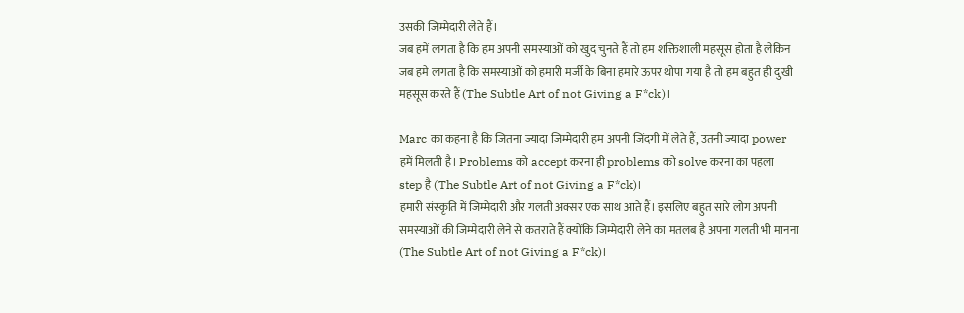उसकी जिम्मेदारी लेते हैं।
जब हमें लगता है कि हम अपनी समस्याओं को खुद चुनते हैं तो हम शक्तिशाली महसूस होता है लेकिन जब हमे लगता है कि समस्याओं को हमारी मर्जी के बिना हमारे ऊपर थोपा गया है तो हम बहुत ही दुखी महसूस करते हैं (The Subtle Art of not Giving a F*ck)।

Marc का कहना है कि जितना ज्यादा जिम्मेदारी हम अपनी जिंदगी में लेते हैं, उतनी ज्यादा power हमें मिलती है। Problems को accept करना ही problems को solve करना का पहला step है (The Subtle Art of not Giving a F*ck)।
हमारी संस्कृति में जिम्मेदारी और गलती अक्सर एक साथ आते हैं। इसलिए बहुत सारे लोग अपनी समस्याओं की जिम्मेदारी लेने से कतराते हैं क्योंकि जिम्मेदारी लेने का मतलब है अपना गलती भी मानना (The Subtle Art of not Giving a F*ck)।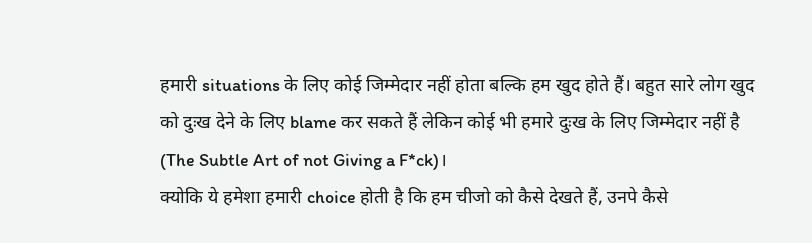हमारी situations के लिए कोई जिम्मेदार नहीं होता बल्कि हम खुद होते हैं। बहुत सारे लोग खुद को दुःख देने के लिए blame कर सकते हैं लेकिन कोई भी हमारे दुःख के लिए जिम्मेदार नहीं है (The Subtle Art of not Giving a F*ck)।
क्योकि ये हमेशा हमारी choice होती है कि हम चीजो को कैसे देखते हैं, उनपे कैसे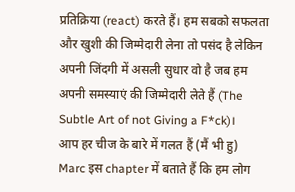प्रतिक्रिया (react) करते हैं। हम सबको सफलता और खुशी की जिम्मेदारी लेना तो पसंद है लेकिन अपनी जिंदगी में असली सुधार वो है जब हम अपनी समस्याएं की जिम्मेदारी लेते हैं (The Subtle Art of not Giving a F*ck)।
आप हर चीज के बारे में गलत हैं (मैं भी हु)
Marc इस chapter में बताते हैं कि हम लोग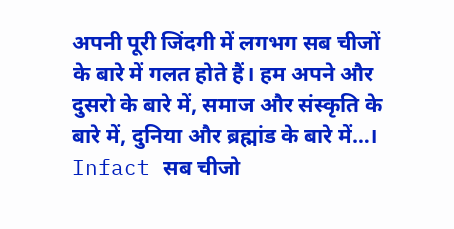अपनी पूरी जिंदगी में लगभग सब चीजों के बारे में गलत होते हैं। हम अपने और दुसरो के बारे में, समाज और संस्कृति के बारे में, दुनिया और ब्रह्मांड के बारे में…। Infact सब चीजो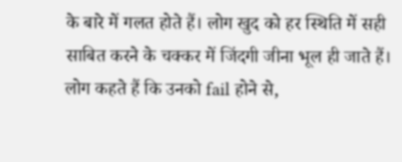के बारे में गलत होते हैं। लोग खुद को हर स्थिति में सही साबित करने के चक्कर में जिंदगी जीना भूल ही जाते हैं।
लोग कहते हैं कि उनको fail होने से,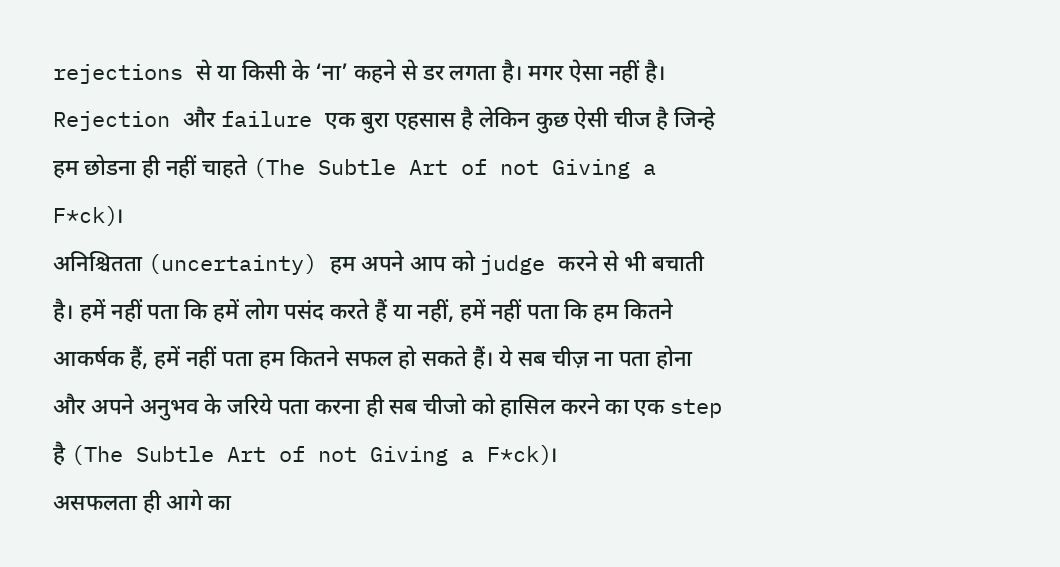rejections से या किसी के ‘ना’ कहने से डर लगता है। मगर ऐसा नहीं है। Rejection और failure एक बुरा एहसास है लेकिन कुछ ऐसी चीज है जिन्हे हम छोडना ही नहीं चाहते (The Subtle Art of not Giving a F*ck)।
अनिश्चितता (uncertainty) हम अपने आप को judge करने से भी बचाती है। हमें नहीं पता कि हमें लोग पसंद करते हैं या नहीं, हमें नहीं पता कि हम कितने आकर्षक हैं, हमें नहीं पता हम कितने सफल हो सकते हैं। ये सब चीज़ ना पता होना और अपने अनुभव के जरिये पता करना ही सब चीजो को हासिल करने का एक step है (The Subtle Art of not Giving a F*ck)।
असफलता ही आगे का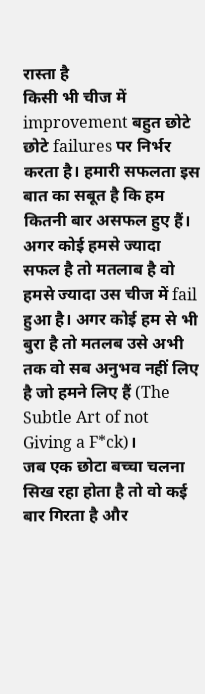रास्ता है
किसी भी चीज में improvement बहुत छोटे छोटे failures पर निर्भर करता है। हमारी सफलता इस बात का सबूत है कि हम कितनी बार असफल हुए हैं। अगर कोई हमसे ज्यादा सफल है तो मतलाब है वो हमसे ज्यादा उस चीज में fail हुआ है। अगर कोई हम से भी बुरा है तो मतलब उसे अभी तक वो सब अनुभव नहीं लिए है जो हमने लिए हैं (The Subtle Art of not Giving a F*ck)।
जब एक छोटा बच्चा चलना सिख रहा होता है तो वो कई बार गिरता है और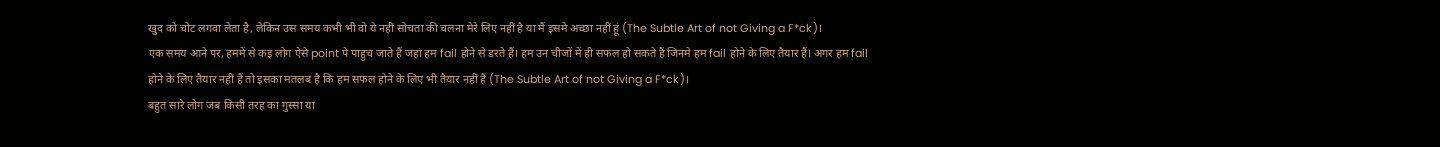खुद को चोट लगवा लेता है, लेकिन उस समय कभी भी वो ये नहीं सोचता की चलना मेरे लिए नहीं है या मैं इसमे अच्छा नहीं हूं (The Subtle Art of not Giving a F*ck)।
एक समय आने पर, हममें से कइ लोग ऐसे point पे पाहुच जाते हैं जहां हम fail होने से डरते हैं। हम उन चीजों में ही सफल हो सकते हैं जिनमे हम fail होने के लिए तैयार हैं। अगर हम fail होने के लिए तैयार नहीं हैं तो इसका मतलब है कि हम सफल होने के लिए भी तैयार नहीं हैं (The Subtle Art of not Giving a F*ck)।
बहुत सारे लोग जब किसी तरह का गुस्सा या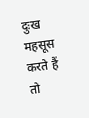दुःख महसूस करते हैं तो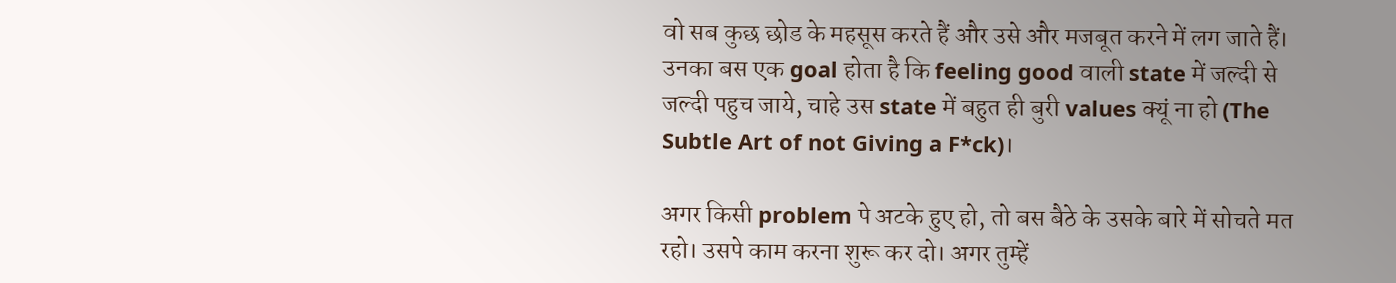वो सब कुछ छोड के महसूस करते हैं और उसे और मजबूत करने में लग जाते हैं। उनका बस एक goal होता है कि feeling good वाली state में जल्दी से जल्दी पहुच जाये, चाहे उस state में बहुत ही बुरी values क्यूं ना हो (The Subtle Art of not Giving a F*ck)।

अगर किसी problem पे अटके हुए हो, तो बस बैठे के उसके बारे में सोचते मत रहो। उसपे काम करना शुरू कर दो। अगर तुम्हें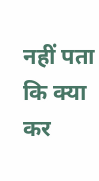नहीं पता कि क्या कर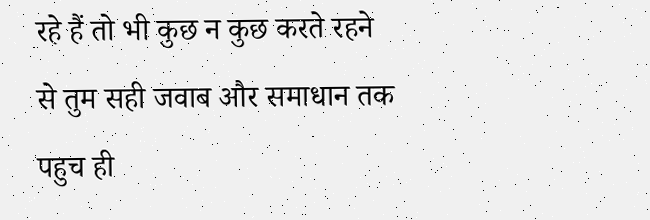रहे हैं तो भी कुछ न कुछ करते रहने से तुम सही जवाब और समाधान तक पहुच ही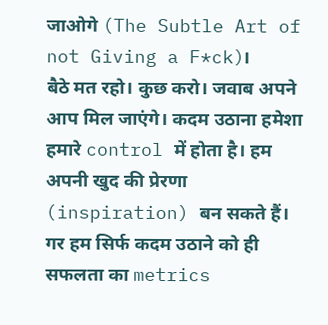जाओगे (The Subtle Art of not Giving a F*ck)।
बैठे मत रहो। कुछ करो। जवाब अपने आप मिल जाएंगे। कदम उठाना हमेशा हमारे control में होता है। हम अपनी खुद की प्रेरणा (inspiration) बन सकते हैं। गर हम सिर्फ कदम उठाने को ही सफलता का metrics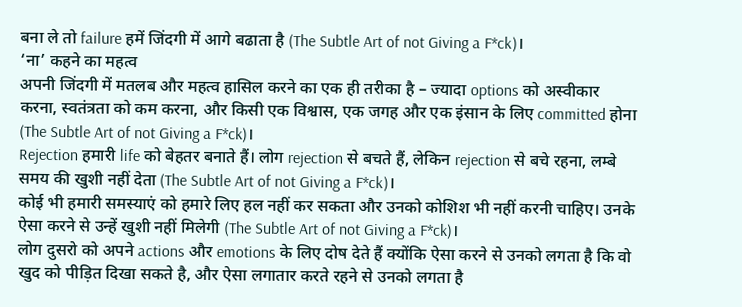बना ले तो failure हमें जिंदगी में आगे बढाता है (The Subtle Art of not Giving a F*ck)।
‘ना’ कहने का महत्व
अपनी जिंदगी में मतलब और महत्व हासिल करने का एक ही तरीका है – ज्यादा options को अस्वीकार करना, स्वतंत्रता को कम करना, और किसी एक विश्वास, एक जगह और एक इंसान के लिए committed होना (The Subtle Art of not Giving a F*ck)।
Rejection हमारी life को बेहतर बनाते हैं। लोग rejection से बचते हैं, लेकिन rejection से बचे रहना, लम्बे समय की खुशी नहीं देता (The Subtle Art of not Giving a F*ck)।
कोई भी हमारी समस्याएं को हमारे लिए हल नहीं कर सकता और उनको कोशिश भी नहीं करनी चाहिए। उनके ऐसा करने से उन्हें खुशी नहीं मिलेगी (The Subtle Art of not Giving a F*ck)।
लोग दुसरो को अपने actions और emotions के लिए दोष देते हैं क्योंकि ऐसा करने से उनको लगता है कि वो खुद को पीड़ित दिखा सकते है, और ऐसा लगातार करते रहने से उनको लगता है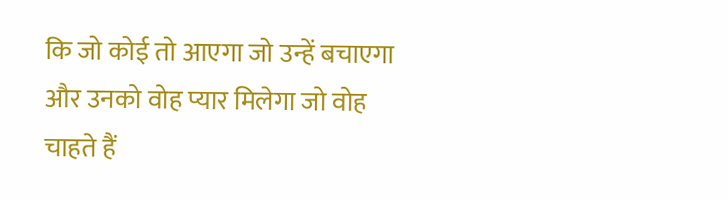कि जो कोई तो आएगा जो उन्हें बचाएगा और उनको वोह प्यार मिलेगा जो वोह चाहते हैं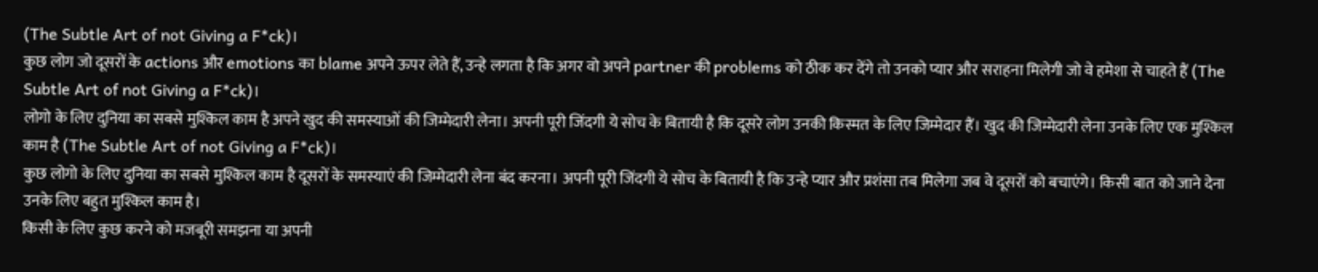(The Subtle Art of not Giving a F*ck)।
कुछ लोग जो दूसरों के actions और emotions का blame अपने ऊपर लेते हैं, उन्हे लगता है कि अगर वो अपने partner की problems को ठीक कर देंगे तो उनको प्यार और सराहना मिलेगी जो वे हमेशा से चाहते हैं (The Subtle Art of not Giving a F*ck)।
लोगो के लिए दुनिया का सबसे मुश्किल काम है अपने खुद की समस्याओं की जिम्मेदारी लेना। अपनी पूरी जिंदगी ये सोच के बितायी है कि दूसरे लोग उनकी किस्मत के लिए जिम्मेदार हैं। खुद की जिम्मेदारी लेना उनके लिए एक मुश्किल काम है (The Subtle Art of not Giving a F*ck)।
कुछ लोगो के लिए दुनिया का सबसे मुश्किल काम है दूसरों के समस्याएं की जिम्मेदारी लेना बंद करना। अपनी पूरी जिंदगी ये सोच के बितायी है कि उन्हे प्यार और प्रशंसा तब मिलेगा जब वे दूसरों को बचाएंगे। किसी बात को जाने देना उनके लिए बहुत मुश्किल काम है।
किसी के लिए कुछ करने को मजबूरी समझना या अपनी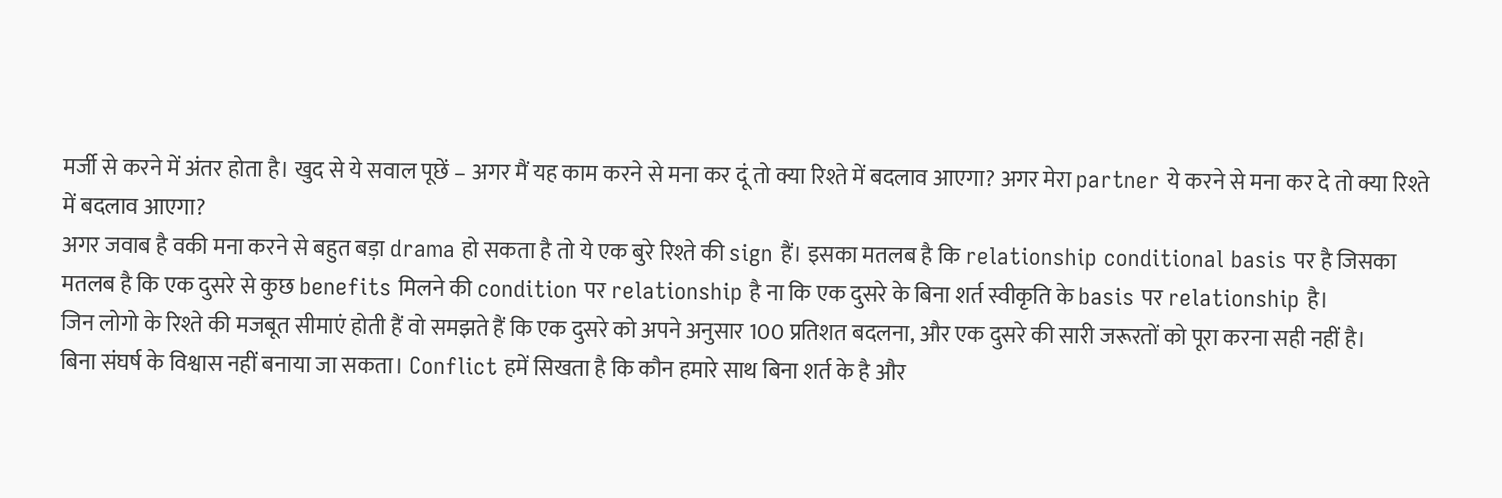मर्जी से करने में अंतर होता है। खुद से ये सवाल पूछें – अगर मैं यह काम करने से मना कर दूं तो क्या रिश्ते में बदलाव आएगा? अगर मेरा partner ये करने से मना कर दे तो क्या रिश्ते में बदलाव आएगा?
अगर जवाब है वकी मना करने से बहुत बड़ा drama हो सकता है तो ये एक बुरे रिश्ते की sign हैं। इसका मतलब है कि relationship conditional basis पर है जिसका मतलब है कि एक दुसरे से कुछ benefits मिलने की condition पर relationship है ना कि एक दुसरे के बिना शर्त स्वीकृति के basis पर relationship है।
जिन लोगो के रिश्ते की मजबूत सीमाएं होती हैं वो समझते हैं कि एक दुसरे को अपने अनुसार 100 प्रतिशत बदलना, और एक दुसरे की सारी जरूरतों को पूरा करना सही नहीं है।
बिना संघर्ष के विश्वास नहीं बनाया जा सकता। Conflict हमें सिखता है कि कौन हमारे साथ बिना शर्त के है और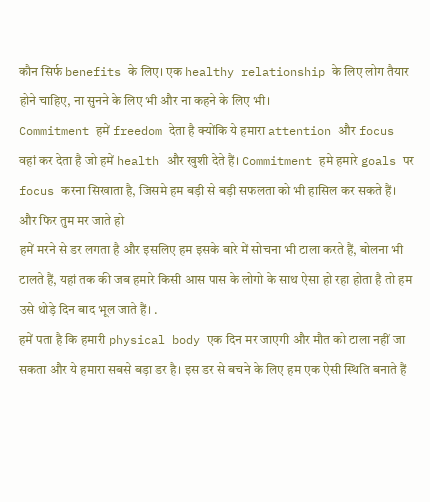कौन सिर्फ benefits के लिए। एक healthy relationship के लिए लोग तैयार होने चाहिए, ना सुनने के लिए भी और ना कहने के लिए भी।
Commitment हमें freedom देता है क्योंकि ये हमारा attention और focus वहां कर देता है जो हमें health और खुशी देते हैं। Commitment हमे हमारे goals पर focus करना सिखाता है, जिसमे हम बड़ी से बड़ी सफलता को भी हासिल कर सकते हैं।
और फिर तुम मर जाते हो
हमें मरने से डर लगता है और इसलिए हम इसके बारे में सोचना भी टाला करते हैं, बोलना भी टालते हैं, यहां तक की जब हमारे किसी आस पास के लोगो के साथ ऐसा हो रहा होता है तो हम उसे थोड़े दिन बाद भूल जाते हैं। .
हमें पता है कि हमारी physical body एक दिन मर जाएगी और मौत को टाला नहीं जा सकता और ये हमारा सबसे बड़ा डर है। इस डर से बचने के लिए हम एक ऐसी स्थिति बनाते हैं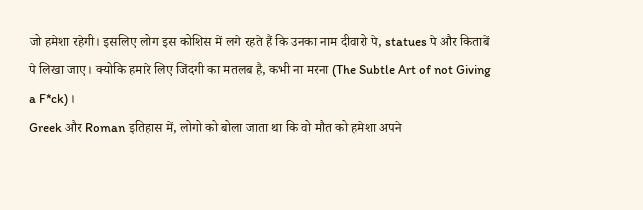जो हमेशा रहेगी। इसलिए लोग इस कोशिस में लगे रहते हैं कि उनका नाम दीवारो पे, statues पे और किताबें पे लिखा जाए। क्योकि हमारे लिए जिंदगी का मतलब है, कभी ना मरना (The Subtle Art of not Giving a F*ck)।
Greek और Roman इतिहास में, लोगो को बोला जाता था कि वो मौत को हमेशा अपने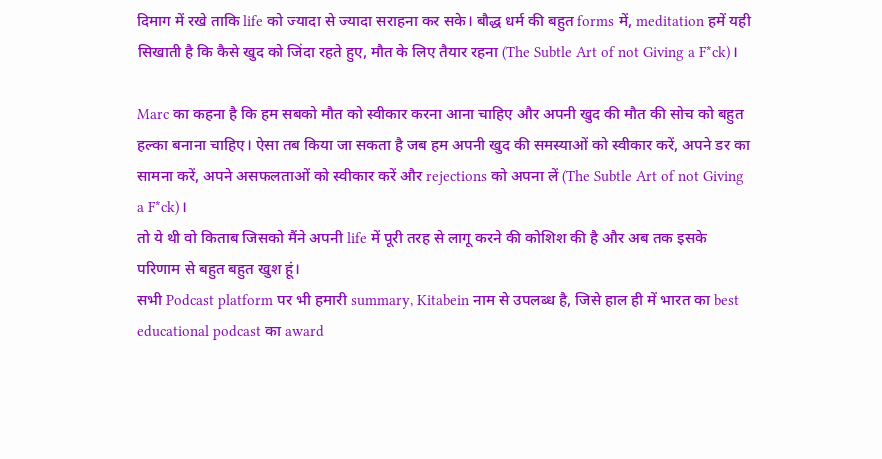दिमाग में रखे ताकि life को ज्यादा से ज्यादा सराहना कर सके। बौद्ध धर्म की बहुत forms में, meditation हमें यही सिखाती है कि कैसे खुद को जिंदा रहते हुए, मौत के लिए तैयार रहना (The Subtle Art of not Giving a F*ck)।

Marc का कहना है कि हम सबको मौत को स्वीकार करना आना चाहिए और अपनी खुद की मौत की सोच को बहुत हल्का बनाना चाहिए। ऐसा तब किया जा सकता है जब हम अपनी खुद की समस्याओं को स्वीकार करें, अपने डर का सामना करें, अपने असफलताओं को स्वीकार करें और rejections को अपना लें (The Subtle Art of not Giving a F*ck)।
तो ये थी वो किताब जिसको मैंने अपनी life में पूरी तरह से लागू करने की कोशिश की है और अब तक इसके परिणाम से बहुत बहुत खुश हूं।
सभी Podcast platform पर भी हमारी summary, Kitabein नाम से उपलब्ध है, जिसे हाल ही में भारत का best educational podcast का award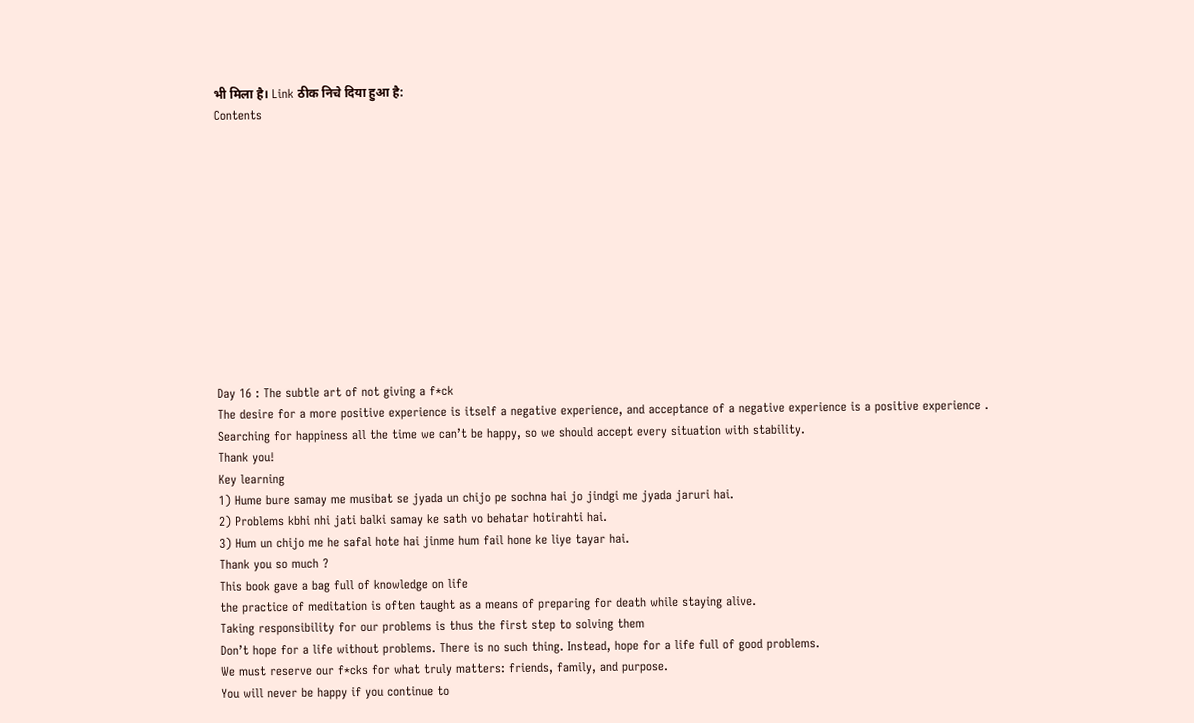भी मिला है। Link ठीक निचे दिया हुआ है:
Contents












Day 16 : The subtle art of not giving a f*ck
The desire for a more positive experience is itself a negative experience, and acceptance of a negative experience is a positive experience .
Searching for happiness all the time we can’t be happy, so we should accept every situation with stability.
Thank you!
Key learning
1) Hume bure samay me musibat se jyada un chijo pe sochna hai jo jindgi me jyada jaruri hai.
2) Problems kbhi nhi jati balki samay ke sath vo behatar hotirahti hai.
3) Hum un chijo me he safal hote hai jinme hum fail hone ke liye tayar hai.
Thank you so much ?
This book gave a bag full of knowledge on life
the practice of meditation is often taught as a means of preparing for death while staying alive.
Taking responsibility for our problems is thus the first step to solving them
Don’t hope for a life without problems. There is no such thing. Instead, hope for a life full of good problems.
We must reserve our f*cks for what truly matters: friends, family, and purpose.
You will never be happy if you continue to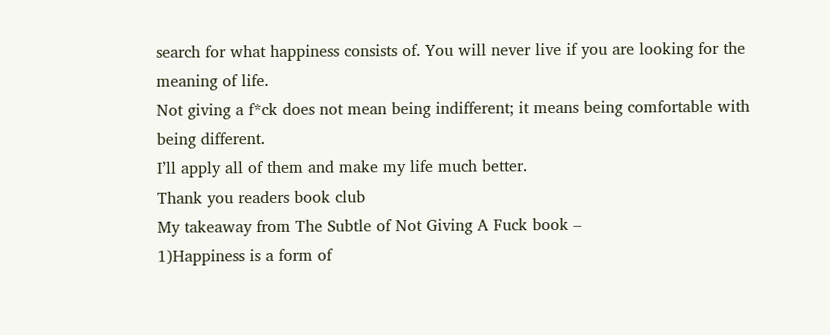search for what happiness consists of. You will never live if you are looking for the meaning of life.
Not giving a f*ck does not mean being indifferent; it means being comfortable with being different.
I’ll apply all of them and make my life much better.
Thank you readers book club
My takeaway from The Subtle of Not Giving A Fuck book –
1)Happiness is a form of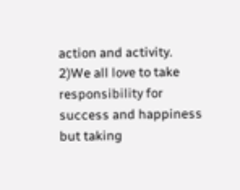action and activity.
2)We all love to take responsibility for success and happiness but taking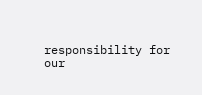responsibility for our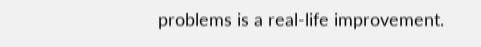problems is a real-life improvement.